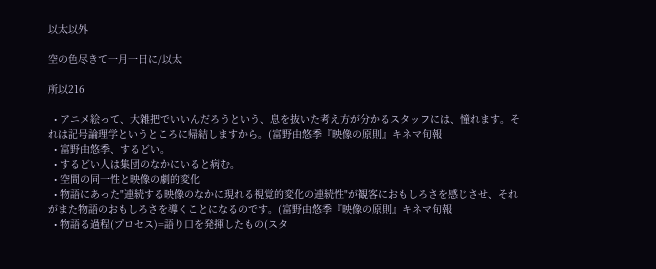以太以外

空の色尽きて一月一日に/以太

所以216

  • アニメ絵って、大雑把でいいんだろうという、息を抜いた考え方が分かるスタッフには、憧れます。それは記号論理学というところに帰結しますから。(富野由悠季『映像の原則』キネマ旬報
  • 富野由悠季、するどい。
  • するどい人は集団のなかにいると病む。
  • 空間の同一性と映像の劇的変化
  • 物語にあった"連続する映像のなかに現れる視覚的変化の連続性"が観客におもしろさを感じさせ、それがまた物語のおもしろさを導くことになるのです。(富野由悠季『映像の原則』キネマ旬報
  • 物語る過程(プロセス)=語り口を発揮したもの(スタ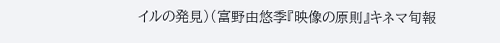イルの発見)(富野由悠季『映像の原則』キネマ旬報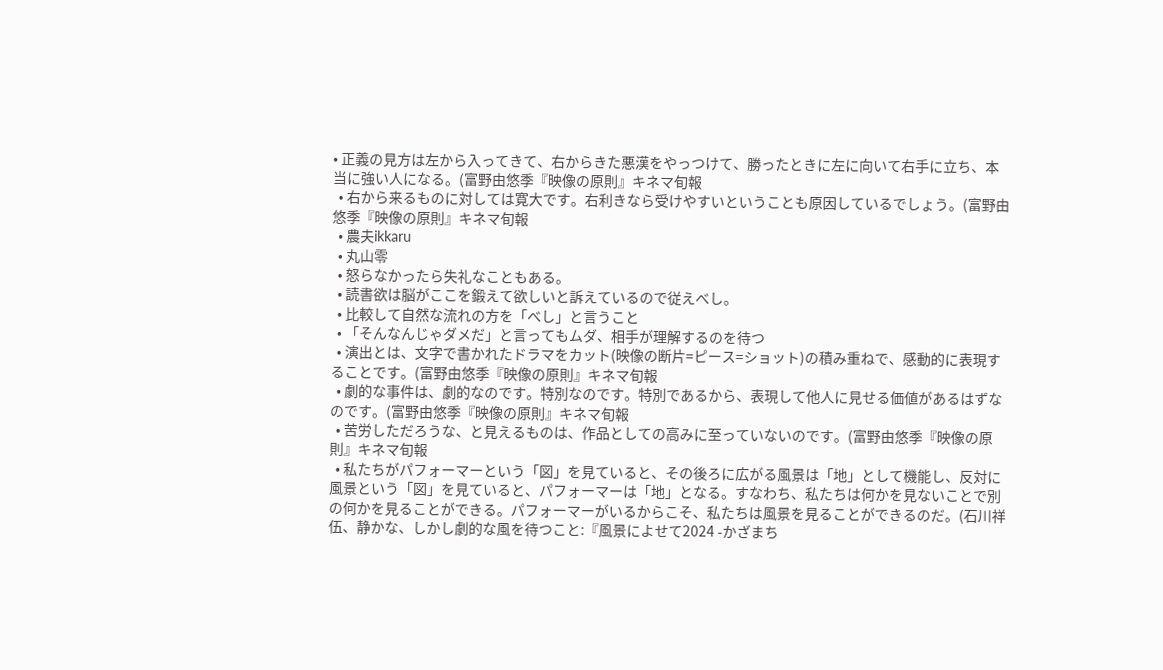• 正義の見方は左から入ってきて、右からきた悪漢をやっつけて、勝ったときに左に向いて右手に立ち、本当に強い人になる。(富野由悠季『映像の原則』キネマ旬報
  • 右から来るものに対しては寛大です。右利きなら受けやすいということも原因しているでしょう。(富野由悠季『映像の原則』キネマ旬報
  • 農夫ikkaru
  • 丸山零
  • 怒らなかったら失礼なこともある。
  • 読書欲は脳がここを鍛えて欲しいと訴えているので従えべし。
  • 比較して自然な流れの方を「べし」と言うこと
  • 「そんなんじゃダメだ」と言ってもムダ、相手が理解するのを待つ
  • 演出とは、文字で書かれたドラマをカット(映像の断片=ピース=ショット)の積み重ねで、感動的に表現することです。(富野由悠季『映像の原則』キネマ旬報
  • 劇的な事件は、劇的なのです。特別なのです。特別であるから、表現して他人に見せる価値があるはずなのです。(富野由悠季『映像の原則』キネマ旬報
  • 苦労しただろうな、と見えるものは、作品としての高みに至っていないのです。(富野由悠季『映像の原則』キネマ旬報
  • 私たちがパフォーマーという「図」を見ていると、その後ろに広がる風景は「地」として機能し、反対に風景という「図」を見ていると、パフォーマーは「地」となる。すなわち、私たちは何かを見ないことで別の何かを見ることができる。パフォーマーがいるからこそ、私たちは風景を見ることができるのだ。(石川祥伍、静かな、しかし劇的な風を待つこと:『風景によせて2024 -かざまち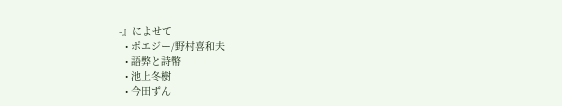-』によせて
  • ポエジー/野村喜和夫
  • 語弊と詩幣
  • 池上冬樹
  • 今田ずん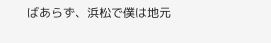ばあらず、浜松で僕は地元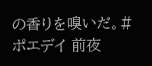の香りを嗅いだ。#ポエデイ 前夜